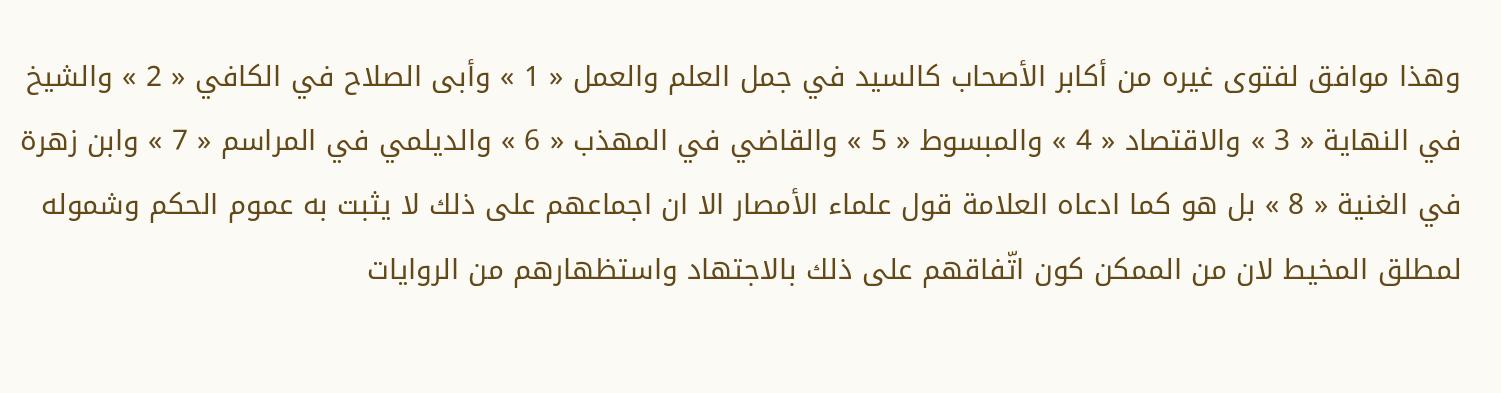وهذا موافق لفتوى غيره من أكابر الأصحاب كالسيد في جمل العلم والعمل « 1 » وأبى الصلاح في الكافي « 2 » والشيخ في النهاية « 3 » والاقتصاد « 4 » والمبسوط « 5 » والقاضي في المهذب « 6 » والديلمي في المراسم « 7 » وابن زهرة في الغنية « 8 » بل هو كما ادعاه العلامة قول علماء الأمصار الا ان اجماعهم على ذلك لا يثبت به عموم الحكم وشموله لمطلق المخيط لان من الممكن كون اتّفاقهم على ذلك بالاجتهاد واستظهارهم من الروايات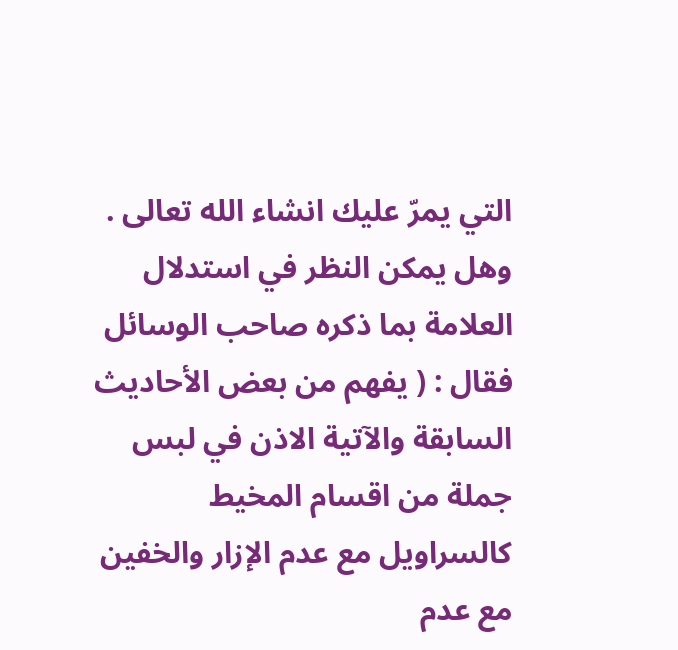التي يمرّ عليك انشاء الله تعالى .
وهل يمكن النظر في استدلال العلامة بما ذكره صاحب الوسائل فقال : ( يفهم من بعض الأحاديث السابقة والآتية الاذن في لبس جملة من اقسام المخيط كالسراويل مع عدم الإزار والخفين مع عدم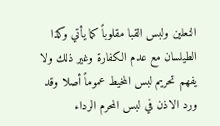النعلين ولبس القبا مقلوباً كما يأتي وكذا الطيلسان مع عدم الكفارة وغير ذلك ولا يفهم تحريم لبس المخيط عموماً أصلا وقد ورد الاذن في لبس المحرم الرداء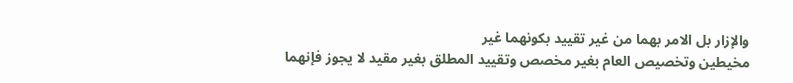والإزار بل الامر بهما من غير تقييد بكونهما غير
مخيطين وتخصيص العام بغير مخصص وتقييد المطلق بغير مقيد لا يجوز فإنهما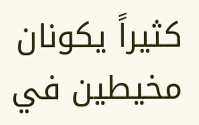كثيراً يكونان مخيطين في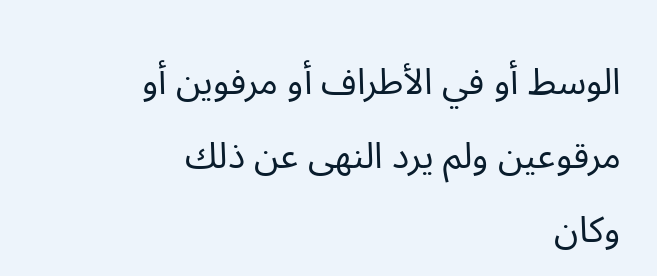الوسط أو في الأطراف أو مرفوين أو مرقوعين ولم يرد النهى عن ذلك وكان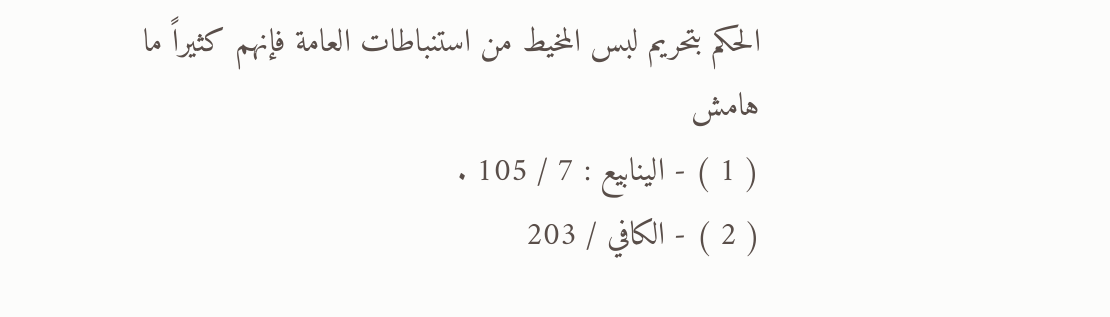الحكم بتحريم لبس المخيط من استنباطات العامة فإنهم كثيراً ما
هامش
( 1 ) - الينابيع : 7 / 105 .
( 2 ) - الكافي / 203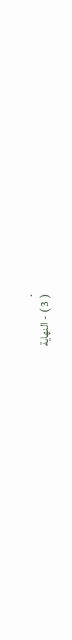.
( 3 ) - النهاية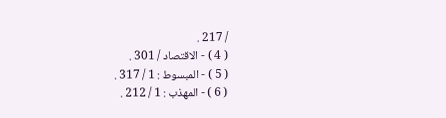/ 217 .
( 4 ) - الاقتصاد / 301 .
( 5 ) - المبسوط : 1 / 317 .
( 6 ) - المهذب : 1 / 212 .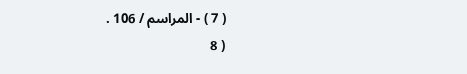( 7 ) - المراسم / 106 .
( 8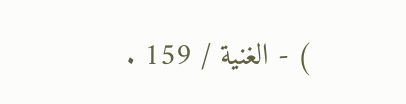) - الغنية / 159 .